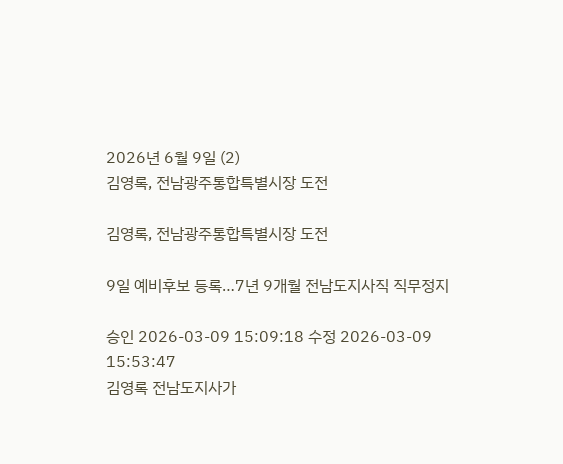2026년 6월 9일 (2)
김영록, 전남광주통합특별시장 도전

김영록, 전남광주통합특별시장 도전

9일 예비후보 등록…7년 9개월 전남도지사직 직무정지

승인 2026-03-09 15:09:18 수정 2026-03-09 15:53:47
김영록 전남도지사가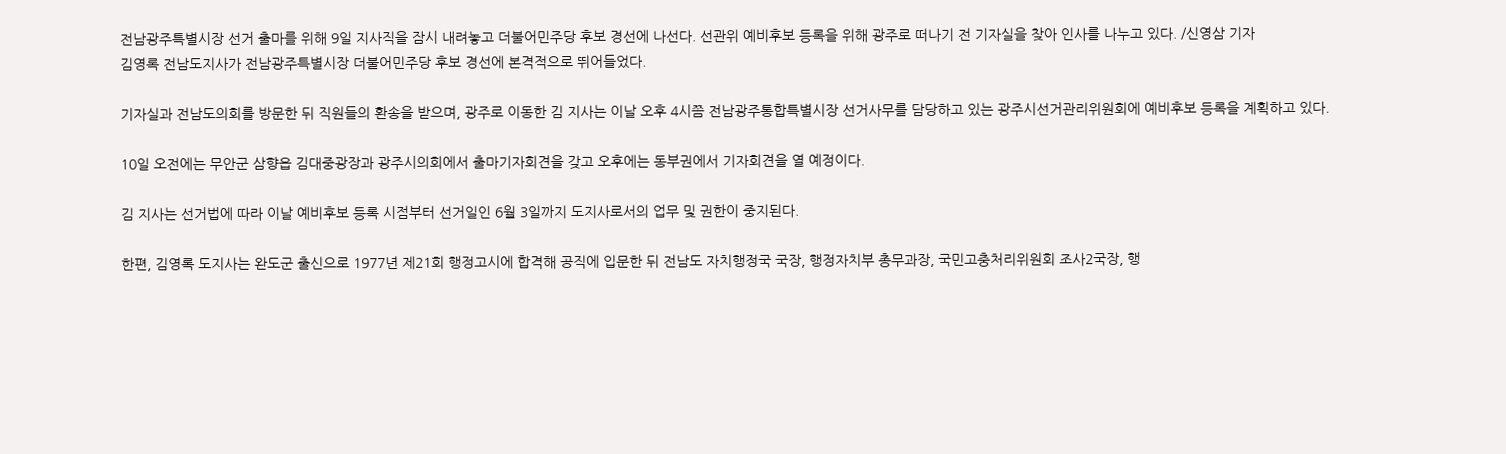전남광주특별시장 선거 출마를 위해 9일 지사직을 잠시 내려놓고 더불어민주당 후보 경선에 나선다. 선관위 예비후보 등록을 위해 광주로 떠나기 전 기자실을 찾아 인사를 나누고 있다. /신영삼 기자
김영록 전남도지사가 전남광주특별시장 더불어민주당 후보 경선에 본격적으로 뛰어들었다.

기자실과 전남도의회를 방문한 뒤 직원들의 환송을 받으며, 광주로 이동한 김 지사는 이날 오후 4시쯤 전남광주통합특별시장 선거사무를 담당하고 있는 광주시선거관리위원회에 예비후보 등록을 계획하고 있다.

10일 오전에는 무안군 삼향읍 김대중광장과 광주시의회에서 출마기자회견을 갖고 오후에는 동부권에서 기자회견을 열 예정이다.

김 지사는 선거법에 따라 이날 예비후보 등록 시점부터 선거일인 6월 3일까지 도지사로서의 업무 및 권한이 중지된다.

한편, 김영록 도지사는 완도군 출신으로 1977년 제21회 행정고시에 합격해 공직에 입문한 뒤 전남도 자치행정국 국장, 행정자치부 총무과장, 국민고충처리위원회 조사2국장, 행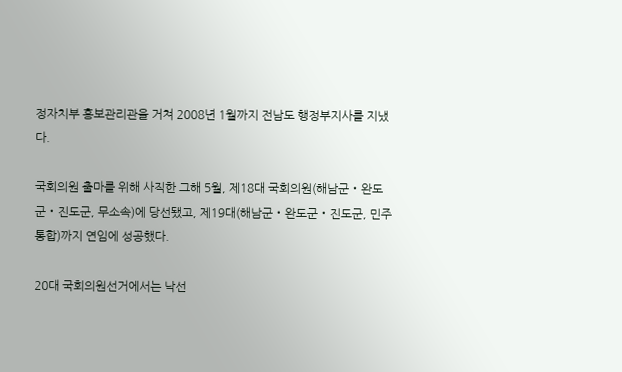정자치부 홍보관리관을 거쳐 2008년 1월까지 전남도 행정부지사를 지냈다.

국회의원 출마를 위해 사직한 그해 5월, 제18대 국회의원(해남군‧완도군‧진도군, 무소속)에 당선됐고, 제19대(해남군‧완도군‧진도군, 민주통합)까지 연임에 성공했다.

20대 국회의원선거에서는 낙선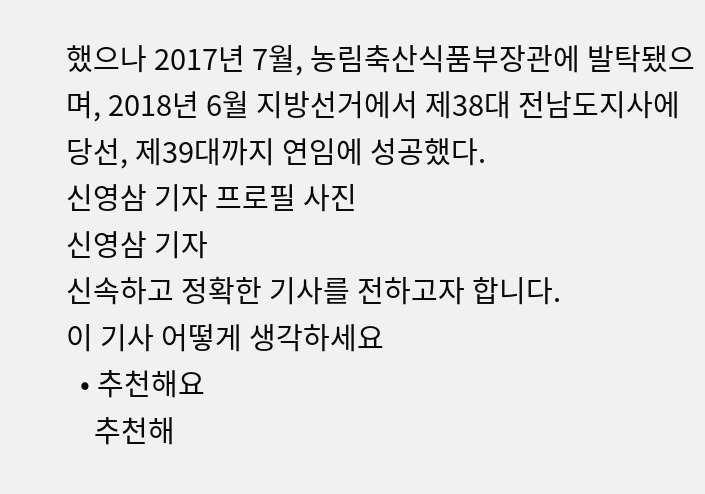했으나 2017년 7월, 농림축산식품부장관에 발탁됐으며, 2018년 6월 지방선거에서 제38대 전남도지사에 당선, 제39대까지 연임에 성공했다.
신영삼 기자 프로필 사진
신영삼 기자
신속하고 정확한 기사를 전하고자 합니다.
이 기사 어떻게 생각하세요
  • 추천해요
    추천해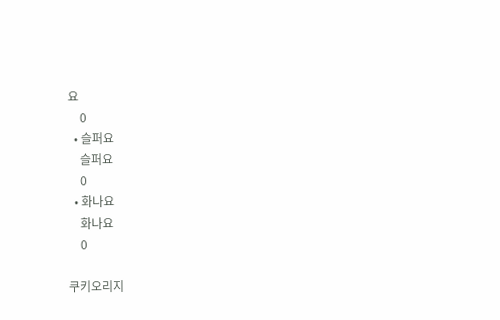요
    0
  • 슬퍼요
    슬퍼요
    0
  • 화나요
    화나요
    0

쿠키오리지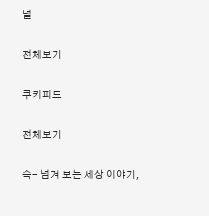널

전체보기

쿠키피드

전체보기

슥- 넘겨 보는 세상 이야기,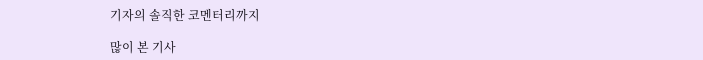기자의 솔직한 코멘터리까지

많이 본 기사